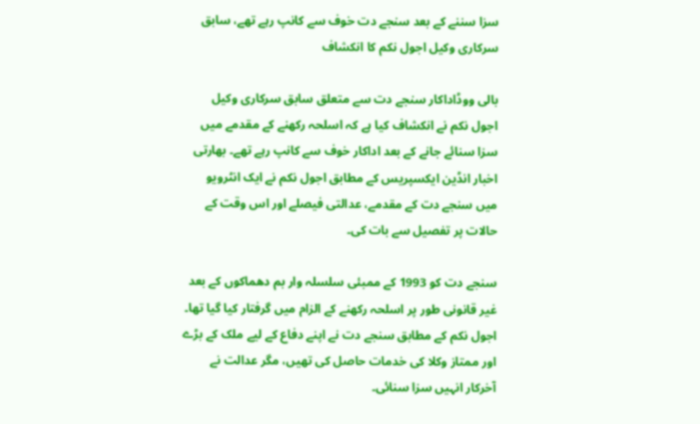سزا سننے کے بعد سنجے دت خوف سے کانپ رہے تھے، سابق سرکاری وکیل اجول نکم کا انکشاف

بالی ووڈاداکار سنجے دت سے متعلق سابق سرکاری وکیل اجول نکم نے انکشاف کیا ہے کہ اسلحہ رکھنے کے مقدمے میں سزا سنائے جانے کے بعد اداکار خوف سے کانپ رہے تھے۔ بھارتی اخبار انڈین ایکسپریس کے مطابق اجول نکم نے ایک انٹرویو میں سنجے دت کے مقدمے، عدالتی فیصلے اور اس وقت کے حالات پر تفصیل سے بات کی۔

سنجے دت کو 1993 کے ممبئی سلسلہ وار بم دھماکوں کے بعد غیر قانونی طور پر اسلحہ رکھنے کے الزام میں گرفتار کیا گیا تھا۔ اجول نکم کے مطابق سنجے دت نے اپنے دفاع کے لیے ملک کے بڑے اور ممتاز وکلا کی خدمات حاصل کی تھیں، مگر عدالت نے آخرکار انہیں سزا سنائی۔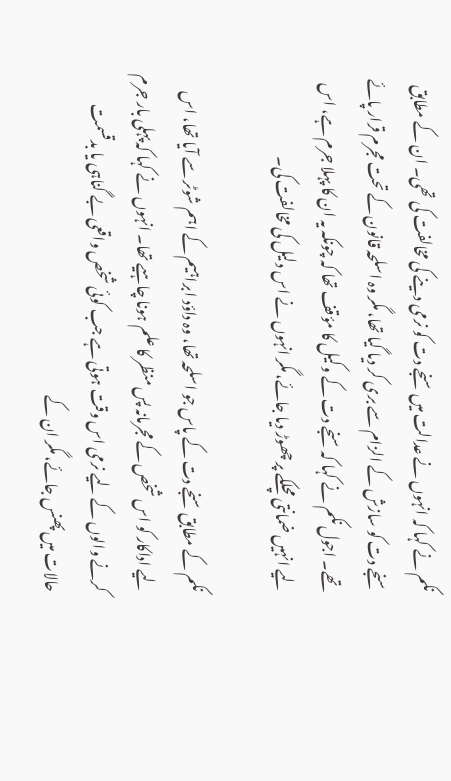نکم نے کہا کہ انہوں نے عدالت میں سنجے دت کو نرمی دینے کی مخالفت کی تھی۔ ان کے مطابق سنجے دت کو سازش کے الزام سے بری کر دیا گیا تھا، مگر وہ اسلحہ قانون کے تحت مجرم قرار پائے تھے۔ اجول نکم نے کہا کہ سنجے دت کے وکیل کا مؤقف تھا کہ چونکہ یہ ان کا پہلا جرم ہے، اس لیے انہیں ضمانتی مچلکے پر چھوڑ دیا جائے، مگر انہوں نے اس دلیل کی مخالفت کی۔

نکم کے مطابق سنجے دت کے پاس جو اسلحہ تھا، وہ داؤد ابراہیم کے اہم شوٹر سے آیا تھا، اس لیے اداکار کو اس شخص کے مجرمانہ پس منظر کا علم ہونا چاہیے تھا۔ انہوں نے کہا کہ پہلی بار جرم کرنے والوں کے لیے نرمی اس وقت ہوتی ہے جب کوئی شخص واقعی بے گناہی یا بدقسمت حالات میں پھنس جائے، مگر ان کے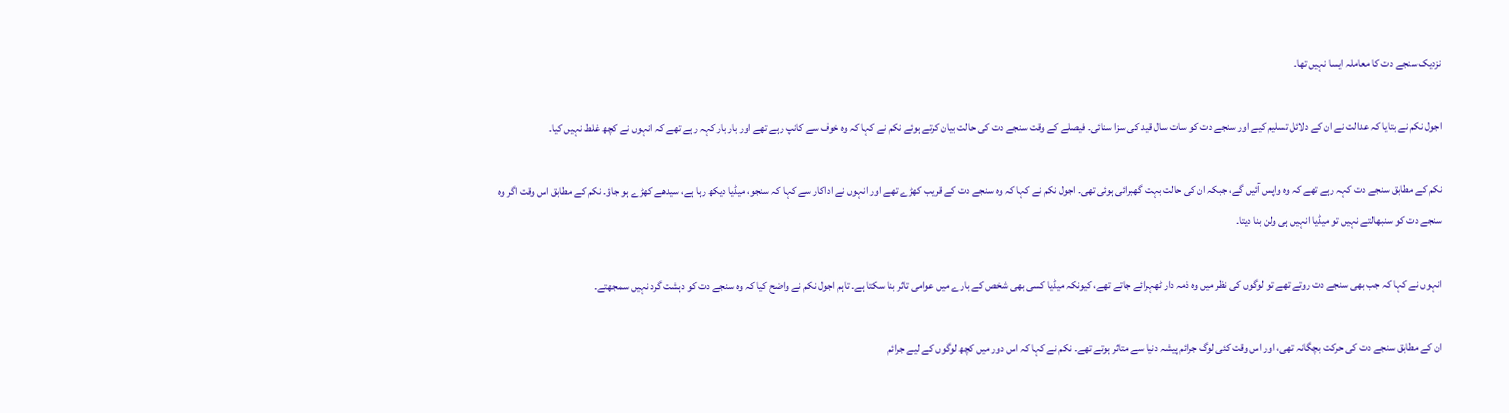نزدیک سنجے دت کا معاملہ ایسا نہیں تھا۔

اجول نکم نے بتایا کہ عدالت نے ان کے دلائل تسلیم کیے اور سنجے دت کو سات سال قید کی سزا سنائی۔ فیصلے کے وقت سنجے دت کی حالت بیان کرتے ہوئے نکم نے کہا کہ وہ خوف سے کانپ رہے تھے اور بار بار کہہ رہے تھے کہ انہوں نے کچھ غلط نہیں کیا۔

نکم کے مطابق سنجے دت کہہ رہے تھے کہ وہ واپس آئیں گے، جبکہ ان کی حالت بہت گھبرائی ہوئی تھی۔ اجول نکم نے کہا کہ وہ سنجے دت کے قریب کھڑے تھے اور انہوں نے اداکار سے کہا کہ سنجو، میڈیا دیکھ رہا ہے، سیدھے کھڑے ہو جاؤ۔ نکم کے مطابق اس وقت اگر وہ سنجے دت کو سنبھالتے نہیں تو میڈیا انہیں ہی ولن بنا دیتا۔

انہوں نے کہا کہ جب بھی سنجے دت روتے تھے تو لوگوں کی نظر میں وہ ذمہ دار ٹھہرائے جاتے تھے، کیونکہ میڈیا کسی بھی شخص کے بارے میں عوامی تاثر بنا سکتا ہے۔ تاہم اجول نکم نے واضح کیا کہ وہ سنجے دت کو دہشت گرد نہیں سمجھتے۔

ان کے مطابق سنجے دت کی حرکت بچگانہ تھی، اور اس وقت کئی لوگ جرائم پیشہ دنیا سے متاثر ہوتے تھے۔ نکم نے کہا کہ اس دور میں کچھ لوگوں کے لیے جرائم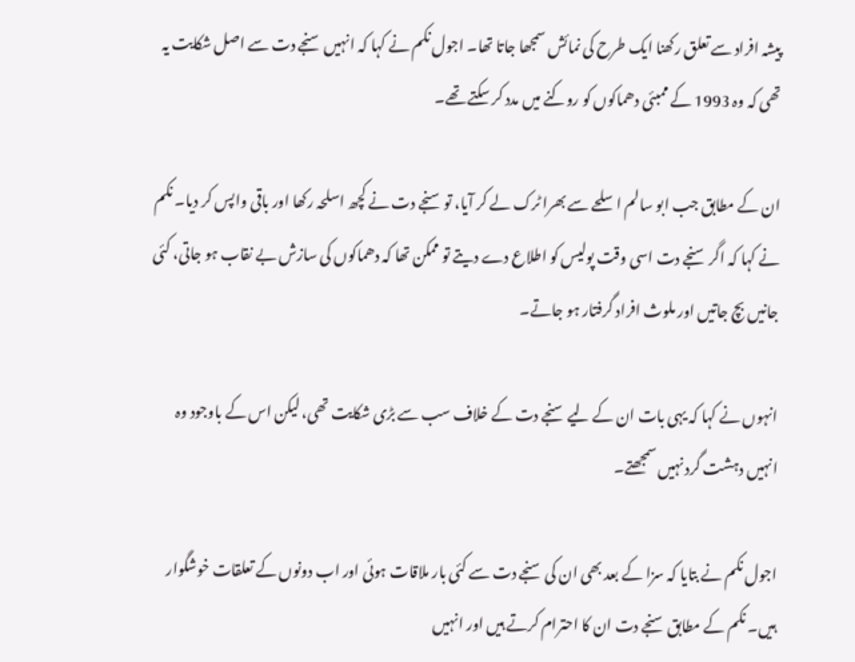پیشہ افراد سے تعلق رکھنا ایک طرح کی نمائش سمجھا جاتا تھا۔ اجول نکم نے کہا کہ انہیں سنجے دت سے اصل شکایت یہ تھی کہ وہ 1993 کے ممبئی دھماکوں کو روکنے میں مدد کر سکتے تھے۔

ان کے مطابق جب ابو سالم اسلحے سے بھرا ٹرک لے کر آیا، تو سنجے دت نے کچھ اسلحہ رکھا اور باقی واپس کر دیا۔ نکم نے کہا کہ اگر سنجے دت اسی وقت پولیس کو اطلاع دے دیتے تو ممکن تھا کہ دھماکوں کی سازش بے نقاب ہو جاتی، کئی جانیں بچ جاتیں اور ملوث افراد گرفتار ہو جاتے۔

انہوں نے کہا کہ یہی بات ان کے لیے سنجے دت کے خلاف سب سے بڑی شکایت تھی، لیکن اس کے باوجود وہ انہیں دہشت گرد نہیں سمجھتے۔

اجول نکم نے بتایا کہ سزا کے بعد بھی ان کی سنجے دت سے کئی بار ملاقات ہوئی اور اب دونوں کے تعلقات خوشگوار ہیں۔ نکم کے مطابق سنجے دت ان کا احترام کرتے ہیں اور انہیں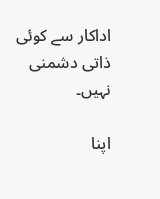اداکار سے کوئی ذاتی دشمنی نہیں۔

اپنا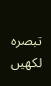تبصرہ لکھیں